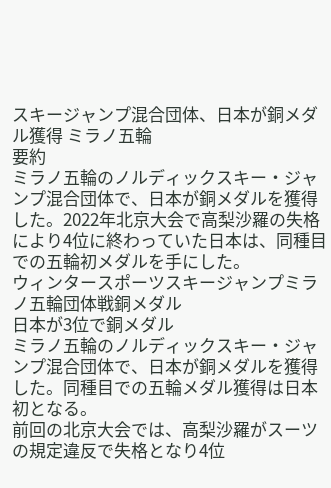スキージャンプ混合団体、日本が銅メダル獲得 ミラノ五輪
要約
ミラノ五輪のノルディックスキー・ジャンプ混合団体で、日本が銅メダルを獲得した。2022年北京大会で高梨沙羅の失格により4位に終わっていた日本は、同種目での五輪初メダルを手にした。
ウィンタースポーツスキージャンプミラノ五輪団体戦銅メダル
日本が3位で銅メダル
ミラノ五輪のノルディックスキー・ジャンプ混合団体で、日本が銅メダルを獲得した。同種目での五輪メダル獲得は日本初となる。
前回の北京大会では、高梨沙羅がスーツの規定違反で失格となり4位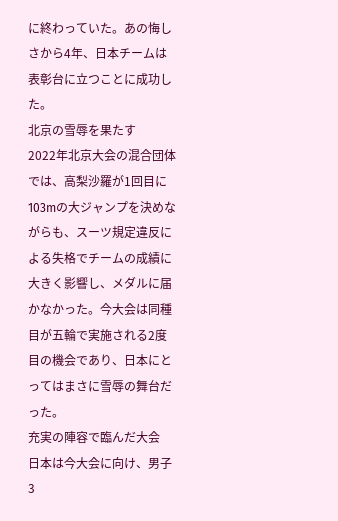に終わっていた。あの悔しさから4年、日本チームは表彰台に立つことに成功した。
北京の雪辱を果たす
2022年北京大会の混合団体では、高梨沙羅が1回目に103mの大ジャンプを決めながらも、スーツ規定違反による失格でチームの成績に大きく影響し、メダルに届かなかった。今大会は同種目が五輪で実施される2度目の機会であり、日本にとってはまさに雪辱の舞台だった。
充実の陣容で臨んだ大会
日本は今大会に向け、男子3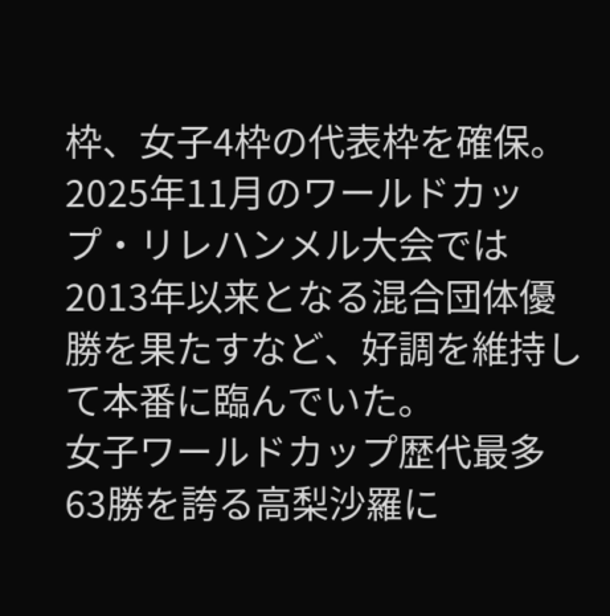枠、女子4枠の代表枠を確保。2025年11月のワールドカップ・リレハンメル大会では2013年以来となる混合団体優勝を果たすなど、好調を維持して本番に臨んでいた。
女子ワールドカップ歴代最多63勝を誇る高梨沙羅に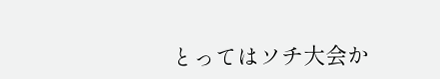とってはソチ大会か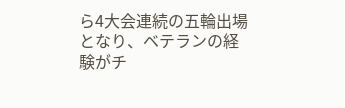ら4大会連続の五輪出場となり、ベテランの経験がチ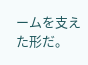ームを支えた形だ。